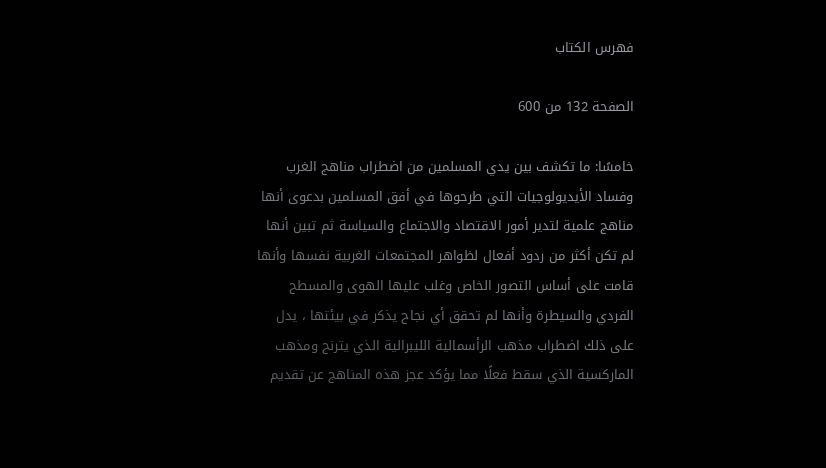فهرس الكتاب

الصفحة 132 من 600

خامسًا: ما تكشف بين يدي المسلمين من اضطراب مناهج الغرب وفساد الأيديولوجيات التي طرحوها في أفق المسلمين بدعوى أنها مناهج علمية لتدير أمور الاقتصاد والاجتماع والسياسة ثم تبين أنها لم تكن أكثر من ردود أفعال لظواهر المجتمعات الغربية نفسها وأنها قامت على أساس التصور الخاص وغلب عليها الهوى والمسطح الفردي والسيطرة وأنها لم تحقق أي نجاح يذكر في بيئتها ، يدل على ذلك اضطراب مذهب الرأسمالية الليبرالية الذي يترنح ومذهب الماركسية الذي سقط فعلًا مما يؤكد عجز هذه المناهج عن تقديم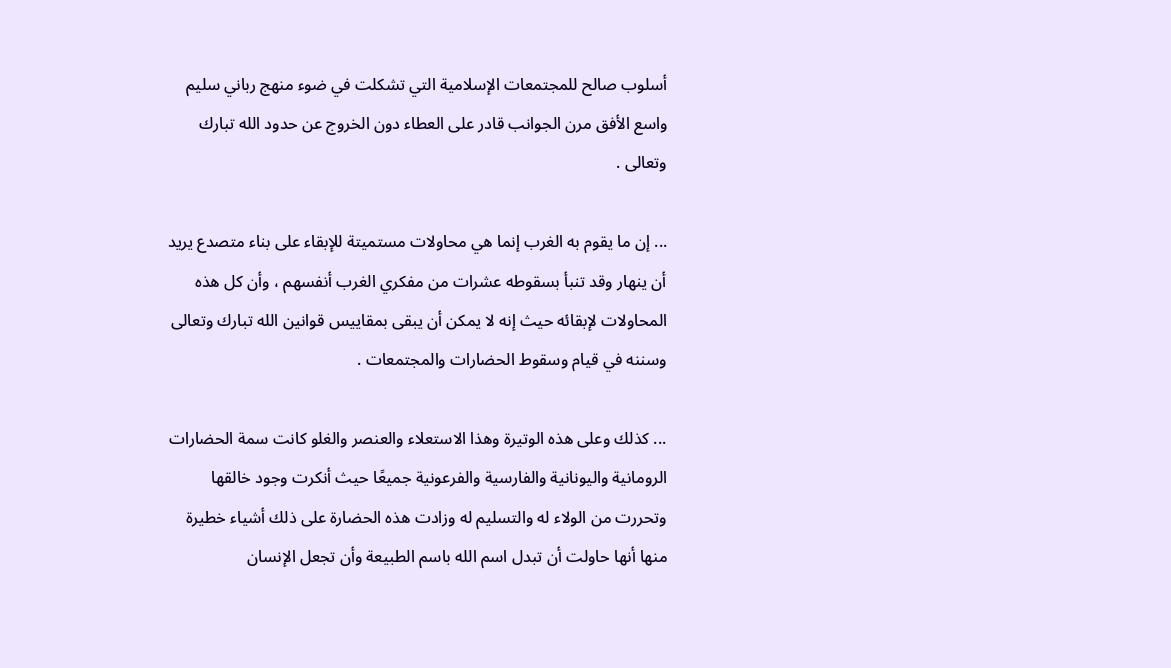أسلوب صالح للمجتمعات الإسلامية التي تشكلت في ضوء منهج رباني سليم واسع الأفق مرن الجوانب قادر على العطاء دون الخروج عن حدود الله تبارك وتعالى .

... إن ما يقوم به الغرب إنما هي محاولات مستميتة للإبقاء على بناء متصدع يريد أن ينهار وقد تنبأ بسقوطه عشرات من مفكري الغرب أنفسهم ، وأن كل هذه المحاولات لإبقائه حيث إنه لا يمكن أن يبقى بمقاييس قوانين الله تبارك وتعالى وسننه في قيام وسقوط الحضارات والمجتمعات .

... كذلك وعلى هذه الوتيرة وهذا الاستعلاء والعنصر والغلو كانت سمة الحضارات الرومانية واليونانية والفارسية والفرعونية جميعًا حيث أنكرت وجود خالقها وتحررت من الولاء له والتسليم له وزادت هذه الحضارة على ذلك أشياء خطيرة منها أنها حاولت أن تبدل اسم الله باسم الطبيعة وأن تجعل الإنسان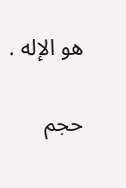هو الإله .

حجم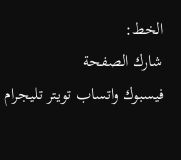الخط:
شارك الصفحة
فيسبوك واتساب تويتر تليجرام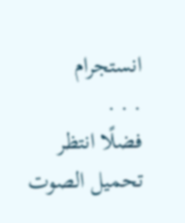انستجرام
. . .
فضلًا انتظر تحميل الصوت